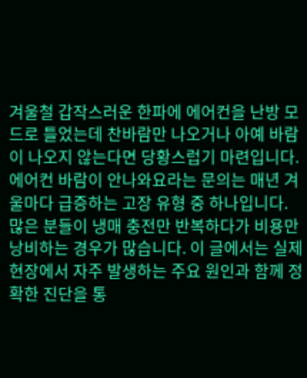겨울철 갑작스러운 한파에 에어컨을 난방 모드로 틀었는데 찬바람만 나오거나 아예 바람이 나오지 않는다면 당황스럽기 마련입니다. 에어컨 바람이 안나와요라는 문의는 매년 겨울마다 급증하는 고장 유형 중 하나입니다. 많은 분들이 냉매 충전만 반복하다가 비용만 낭비하는 경우가 많습니다. 이 글에서는 실제 현장에서 자주 발생하는 주요 원인과 함께 정확한 진단을 통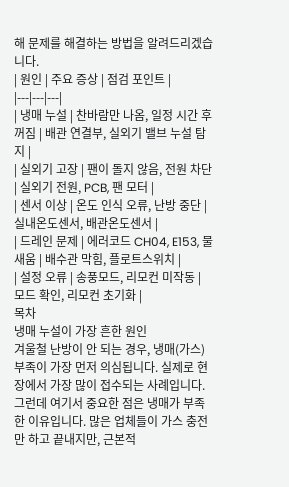해 문제를 해결하는 방법을 알려드리겠습니다.
| 원인 | 주요 증상 | 점검 포인트 |
|---|---|---|
| 냉매 누설 | 찬바람만 나옴, 일정 시간 후 꺼짐 | 배관 연결부, 실외기 밸브 누설 탐지 |
| 실외기 고장 | 팬이 돌지 않음, 전원 차단 | 실외기 전원, PCB, 팬 모터 |
| 센서 이상 | 온도 인식 오류, 난방 중단 | 실내온도센서, 배관온도센서 |
| 드레인 문제 | 에러코드 CH04, E153, 물 새움 | 배수관 막힘, 플로트스위치 |
| 설정 오류 | 송풍모드, 리모컨 미작동 | 모드 확인, 리모컨 초기화 |
목차
냉매 누설이 가장 흔한 원인
겨울철 난방이 안 되는 경우, 냉매(가스) 부족이 가장 먼저 의심됩니다. 실제로 현장에서 가장 많이 접수되는 사례입니다. 그런데 여기서 중요한 점은 냉매가 부족한 이유입니다. 많은 업체들이 가스 충전만 하고 끝내지만, 근본적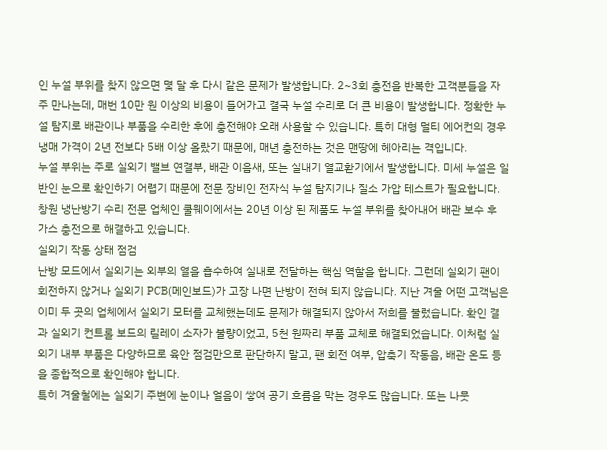인 누설 부위를 찾지 않으면 몇 달 후 다시 같은 문제가 발생합니다. 2~3회 충전을 반복한 고객분들을 자주 만나는데, 매번 10만 원 이상의 비용이 들어가고 결국 누설 수리로 더 큰 비용이 발생합니다. 정확한 누설 탐지로 배관이나 부품을 수리한 후에 충전해야 오래 사용할 수 있습니다. 특히 대형 멀티 에어컨의 경우 냉매 가격이 2년 전보다 5배 이상 올랐기 때문에, 매년 충전하는 것은 맨땅에 헤아리는 격입니다.
누설 부위는 주로 실외기 밸브 연결부, 배관 이음새, 또는 실내기 열교환기에서 발생합니다. 미세 누설은 일반인 눈으로 확인하기 어렵기 때문에 전문 장비인 전자식 누설 탐지기나 질소 가압 테스트가 필요합니다. 창원 냉난방기 수리 전문 업체인 쿨웨이에서는 20년 이상 된 제품도 누설 부위를 찾아내어 배관 보수 후 가스 충전으로 해결하고 있습니다.
실외기 작동 상태 점검
난방 모드에서 실외기는 외부의 열을 흡수하여 실내로 전달하는 핵심 역할을 합니다. 그런데 실외기 팬이 회전하지 않거나 실외기 PCB(메인보드)가 고장 나면 난방이 전혀 되지 않습니다. 지난 겨울 어떤 고객님은 이미 두 곳의 업체에서 실외기 모터를 교체했는데도 문제가 해결되지 않아서 저희를 불렀습니다. 확인 결과 실외기 컨트롤 보드의 릴레이 소자가 불량이었고, 5천 원짜리 부품 교체로 해결되었습니다. 이처럼 실외기 내부 부품은 다양하므로 육안 점검만으로 판단하지 말고, 팬 회전 여부, 압축기 작동음, 배관 온도 등을 종합적으로 확인해야 합니다.
특히 겨울철에는 실외기 주변에 눈이나 얼음이 쌓여 공기 흐름을 막는 경우도 많습니다. 또는 나뭇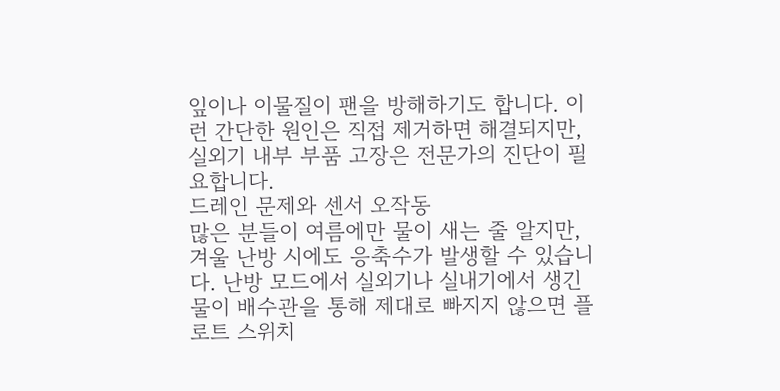잎이나 이물질이 팬을 방해하기도 합니다. 이런 간단한 원인은 직접 제거하면 해결되지만, 실외기 내부 부품 고장은 전문가의 진단이 필요합니다.
드레인 문제와 센서 오작동
많은 분들이 여름에만 물이 새는 줄 알지만, 겨울 난방 시에도 응축수가 발생할 수 있습니다. 난방 모드에서 실외기나 실내기에서 생긴 물이 배수관을 통해 제대로 빠지지 않으면 플로트 스위치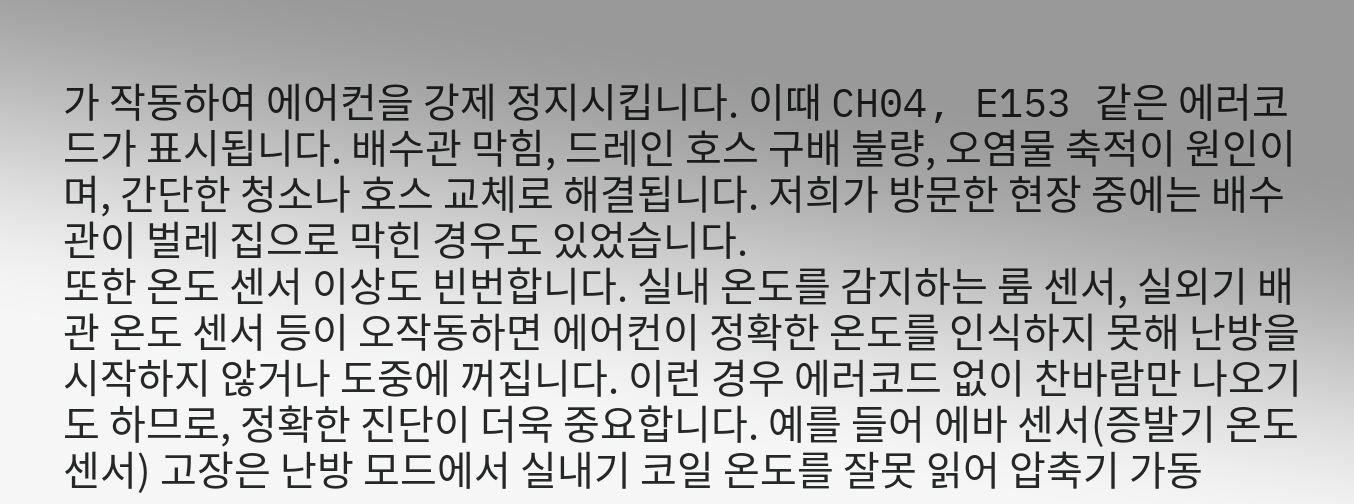가 작동하여 에어컨을 강제 정지시킵니다. 이때 CH04, E153 같은 에러코드가 표시됩니다. 배수관 막힘, 드레인 호스 구배 불량, 오염물 축적이 원인이며, 간단한 청소나 호스 교체로 해결됩니다. 저희가 방문한 현장 중에는 배수관이 벌레 집으로 막힌 경우도 있었습니다.
또한 온도 센서 이상도 빈번합니다. 실내 온도를 감지하는 룸 센서, 실외기 배관 온도 센서 등이 오작동하면 에어컨이 정확한 온도를 인식하지 못해 난방을 시작하지 않거나 도중에 꺼집니다. 이런 경우 에러코드 없이 찬바람만 나오기도 하므로, 정확한 진단이 더욱 중요합니다. 예를 들어 에바 센서(증발기 온도 센서) 고장은 난방 모드에서 실내기 코일 온도를 잘못 읽어 압축기 가동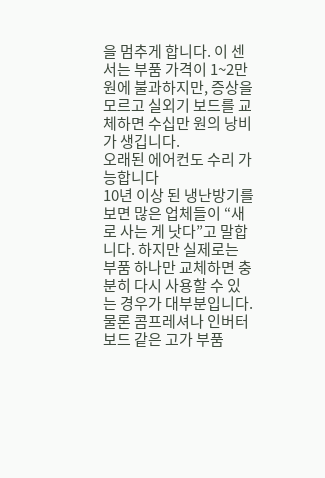을 멈추게 합니다. 이 센서는 부품 가격이 1~2만 원에 불과하지만, 증상을 모르고 실외기 보드를 교체하면 수십만 원의 낭비가 생깁니다.
오래된 에어컨도 수리 가능합니다
10년 이상 된 냉난방기를 보면 많은 업체들이 “새로 사는 게 낫다”고 말합니다. 하지만 실제로는 부품 하나만 교체하면 충분히 다시 사용할 수 있는 경우가 대부분입니다. 물론 콤프레셔나 인버터 보드 같은 고가 부품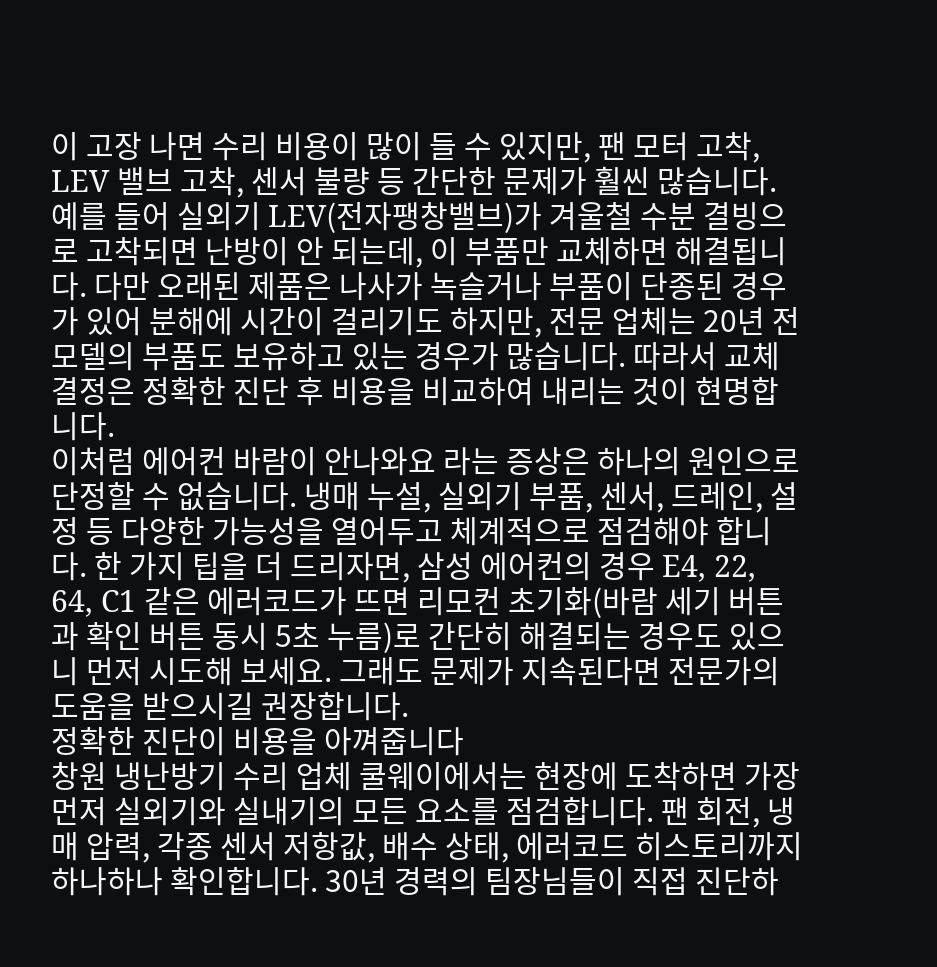이 고장 나면 수리 비용이 많이 들 수 있지만, 팬 모터 고착, LEV 밸브 고착, 센서 불량 등 간단한 문제가 훨씬 많습니다. 예를 들어 실외기 LEV(전자팽창밸브)가 겨울철 수분 결빙으로 고착되면 난방이 안 되는데, 이 부품만 교체하면 해결됩니다. 다만 오래된 제품은 나사가 녹슬거나 부품이 단종된 경우가 있어 분해에 시간이 걸리기도 하지만, 전문 업체는 20년 전 모델의 부품도 보유하고 있는 경우가 많습니다. 따라서 교체 결정은 정확한 진단 후 비용을 비교하여 내리는 것이 현명합니다.
이처럼 에어컨 바람이 안나와요 라는 증상은 하나의 원인으로 단정할 수 없습니다. 냉매 누설, 실외기 부품, 센서, 드레인, 설정 등 다양한 가능성을 열어두고 체계적으로 점검해야 합니다. 한 가지 팁을 더 드리자면, 삼성 에어컨의 경우 E4, 22, 64, C1 같은 에러코드가 뜨면 리모컨 초기화(바람 세기 버튼과 확인 버튼 동시 5초 누름)로 간단히 해결되는 경우도 있으니 먼저 시도해 보세요. 그래도 문제가 지속된다면 전문가의 도움을 받으시길 권장합니다.
정확한 진단이 비용을 아껴줍니다
창원 냉난방기 수리 업체 쿨웨이에서는 현장에 도착하면 가장 먼저 실외기와 실내기의 모든 요소를 점검합니다. 팬 회전, 냉매 압력, 각종 센서 저항값, 배수 상태, 에러코드 히스토리까지 하나하나 확인합니다. 30년 경력의 팀장님들이 직접 진단하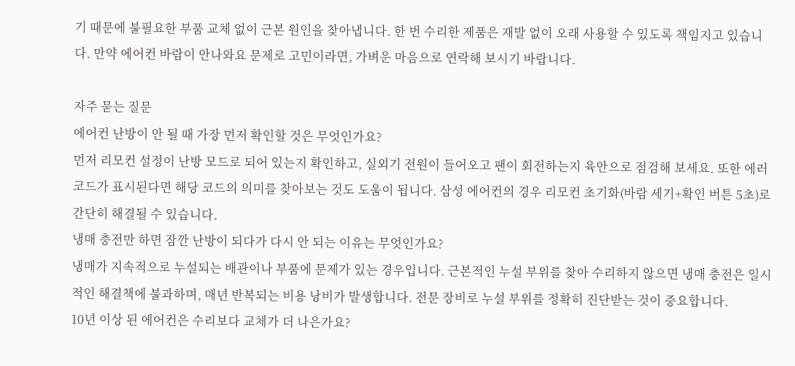기 때문에 불필요한 부품 교체 없이 근본 원인을 찾아냅니다. 한 번 수리한 제품은 재발 없이 오래 사용할 수 있도록 책임지고 있습니다. 만약 에어컨 바람이 안나와요 문제로 고민이라면, 가벼운 마음으로 연락해 보시기 바랍니다.

자주 묻는 질문
에어컨 난방이 안 될 때 가장 먼저 확인할 것은 무엇인가요?
먼저 리모컨 설정이 난방 모드로 되어 있는지 확인하고, 실외기 전원이 들어오고 팬이 회전하는지 육안으로 점검해 보세요. 또한 에러코드가 표시된다면 해당 코드의 의미를 찾아보는 것도 도움이 됩니다. 삼성 에어컨의 경우 리모컨 초기화(바람 세기+확인 버튼 5초)로 간단히 해결될 수 있습니다.
냉매 충전만 하면 잠깐 난방이 되다가 다시 안 되는 이유는 무엇인가요?
냉매가 지속적으로 누설되는 배관이나 부품에 문제가 있는 경우입니다. 근본적인 누설 부위를 찾아 수리하지 않으면 냉매 충전은 일시적인 해결책에 불과하며, 매년 반복되는 비용 낭비가 발생합니다. 전문 장비로 누설 부위를 정확히 진단받는 것이 중요합니다.
10년 이상 된 에어컨은 수리보다 교체가 더 나은가요?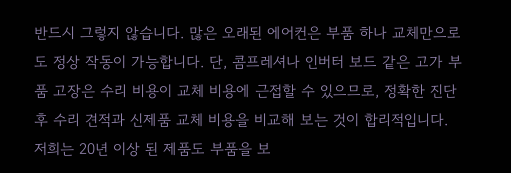반드시 그렇지 않습니다. 많은 오래된 에어컨은 부품 하나 교체만으로도 정상 작동이 가능합니다. 단, 콤프레셔나 인버터 보드 같은 고가 부품 고장은 수리 비용이 교체 비용에 근접할 수 있으므로, 정확한 진단 후 수리 견적과 신제품 교체 비용을 비교해 보는 것이 합리적입니다. 저희는 20년 이상 된 제품도 부품을 보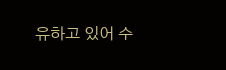유하고 있어 수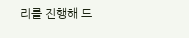리를 진행해 드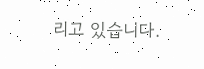리고 있습니다.